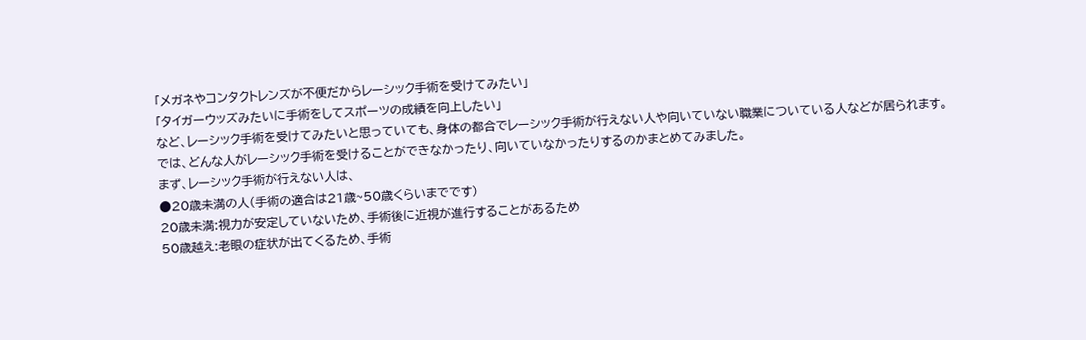「メガネやコンタクトレンズが不便だからレーシック手術を受けてみたい」
「タイガーウッズみたいに手術をしてスポーツの成績を向上したい」
など、レーシック手術を受けてみたいと思っていても、身体の都合でレーシック手術が行えない人や向いていない職業についている人などが居られます。
では、どんな人がレーシック手術を受けることができなかったり、向いていなかったりするのかまとめてみました。
まず、レーシック手術が行えない人は、
●20歳未満の人(手術の適合は21歳~50歳くらいまでです)
20歳未満:視力が安定していないため、手術後に近視が進行することがあるため
50歳越え:老眼の症状が出てくるため、手術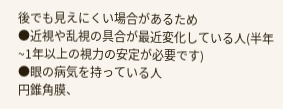後でも見えにくい場合があるため
●近視や乱視の具合が最近変化している人(半年~1年以上の視力の安定が必要です)
●眼の病気を持っている人
円錐角膜、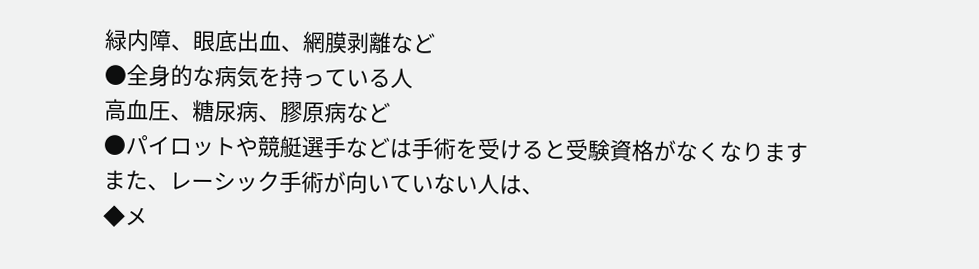緑内障、眼底出血、網膜剥離など
●全身的な病気を持っている人
高血圧、糖尿病、膠原病など
●パイロットや競艇選手などは手術を受けると受験資格がなくなります
また、レーシック手術が向いていない人は、
◆メ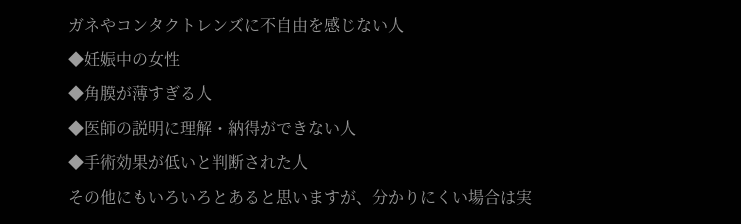ガネやコンタクトレンズに不自由を感じない人
◆妊娠中の女性
◆角膜が薄すぎる人
◆医師の説明に理解・納得ができない人
◆手術効果が低いと判断された人
その他にもいろいろとあると思いますが、分かりにくい場合は実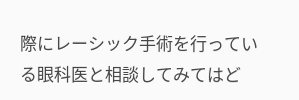際にレーシック手術を行っている眼科医と相談してみてはど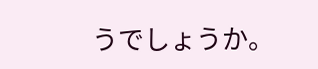うでしょうか。